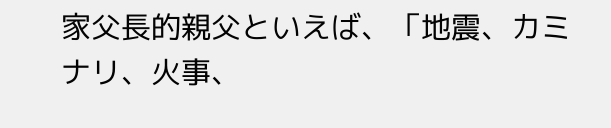家父長的親父といえば、「地震、カミナリ、火事、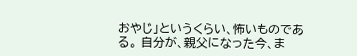おやじ」というくらい、怖いものである。 自分が、親父になった今、ま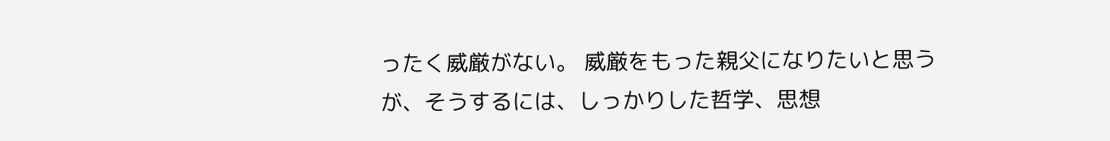ったく威厳がない。 威厳をもった親父になりたいと思うが、そうするには、しっかりした哲学、思想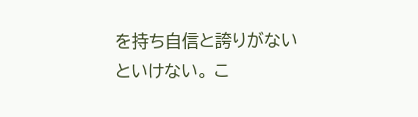を持ち自信と誇りがないといけない。 こ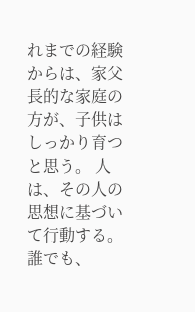れまでの経験からは、家父長的な家庭の方が、子供はしっかり育つと思う。 人は、その人の思想に基づいて行動する。 誰でも、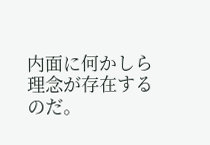内面に何かしら理念が存在するのだ。